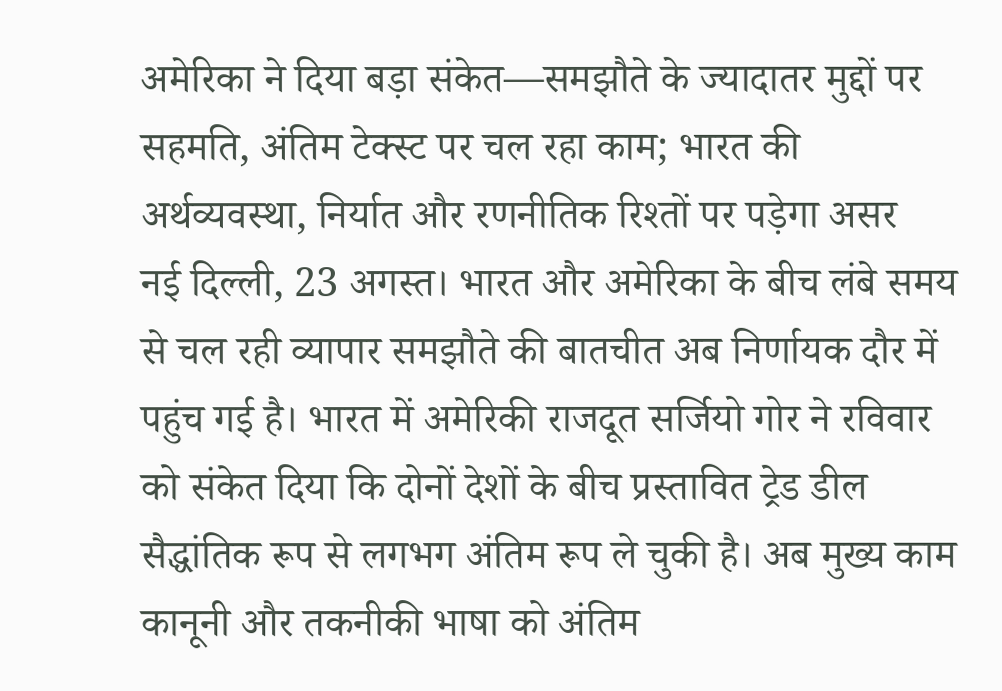अमेरिका ने दिया बड़ा संकेत—समझौते के ज्यादातर मुद्दों पर सहमति, अंतिम टेक्स्ट पर चल रहा काम; भारत की अर्थव्यवस्था, निर्यात और रणनीतिक रिश्तों पर पड़ेगा असर
नई दिल्ली, 23 अगस्त। भारत और अमेरिका के बीच लंबे समय से चल रही व्यापार समझौते की बातचीत अब निर्णायक दौर में पहुंच गई है। भारत में अमेरिकी राजदूत सर्जियो गोर ने रविवार को संकेत दिया कि दोनों देशों के बीच प्रस्तावित ट्रेड डील सैद्धांतिक रूप से लगभग अंतिम रूप ले चुकी है। अब मुख्य काम कानूनी और तकनीकी भाषा को अंतिम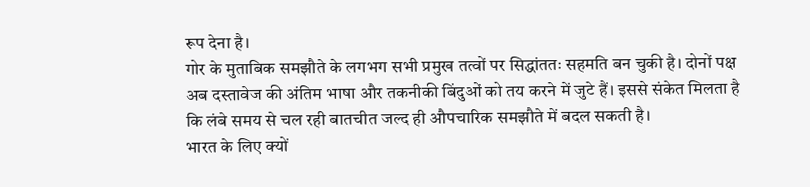रूप देना है।
गोर के मुताबिक समझौते के लगभग सभी प्रमुख तत्वों पर सिद्धांततः सहमति बन चुकी है। दोनों पक्ष अब दस्तावेज की अंतिम भाषा और तकनीकी बिंदुओं को तय करने में जुटे हैं। इससे संकेत मिलता है कि लंबे समय से चल रही बातचीत जल्द ही औपचारिक समझौते में बदल सकती है।
भारत के लिए क्यों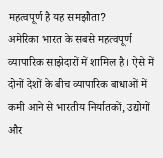महत्वपूर्ण है यह समझौता?
अमेरिका भारत के सबसे महत्वपूर्ण व्यापारिक साझेदारों में शामिल है। ऐसे में दोनों देशों के बीच व्यापारिक बाधाओं में कमी आने से भारतीय निर्यातकों, उद्योगों और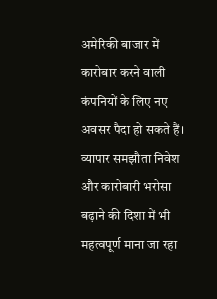अमेरिकी बाजार में कारोबार करने वाली कंपनियों के लिए नए अवसर पैदा हो सकते हैं। व्यापार समझौता निवेश और कारोबारी भरोसा बढ़ाने की दिशा में भी महत्वपूर्ण माना जा रहा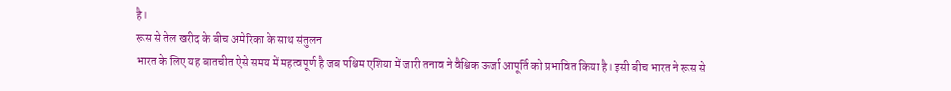है।
रूस से तेल खरीद के बीच अमेरिका के साथ संतुलन
भारत के लिए यह बातचीत ऐसे समय में महत्वपूर्ण है जब पश्चिम एशिया में जारी तनाव ने वैश्विक ऊर्जा आपूर्ति को प्रभावित किया है। इसी बीच भारत ने रूस से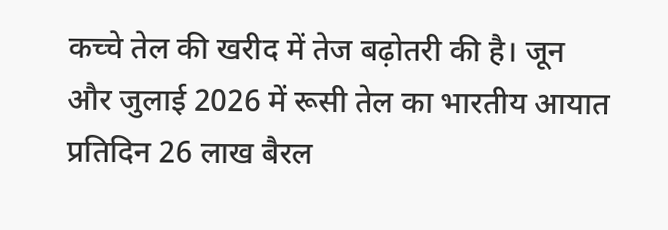कच्चे तेल की खरीद में तेज बढ़ोतरी की है। जून और जुलाई 2026 में रूसी तेल का भारतीय आयात प्रतिदिन 26 लाख बैरल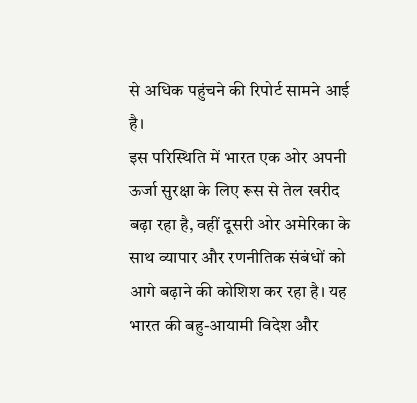से अधिक पहुंचने की रिपोर्ट सामने आई है।
इस परिस्थिति में भारत एक ओर अपनी ऊर्जा सुरक्षा के लिए रूस से तेल खरीद बढ़ा रहा है, वहीं दूसरी ओर अमेरिका के साथ व्यापार और रणनीतिक संबंधों को आगे बढ़ाने की कोशिश कर रहा है। यह भारत की बहु-आयामी विदेश और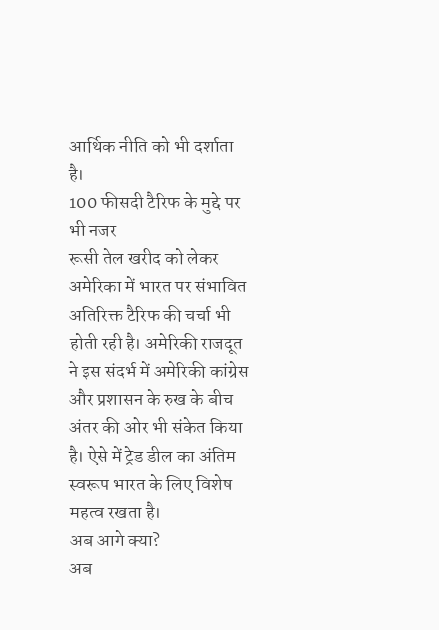आर्थिक नीति को भी दर्शाता है।
100 फीसदी टैरिफ के मुद्दे पर भी नजर
रूसी तेल खरीद को लेकर अमेरिका में भारत पर संभावित अतिरिक्त टैरिफ की चर्चा भी होती रही है। अमेरिकी राजदूत ने इस संदर्भ में अमेरिकी कांग्रेस और प्रशासन के रुख के बीच अंतर की ओर भी संकेत किया है। ऐसे में ट्रेड डील का अंतिम स्वरूप भारत के लिए विशेष महत्व रखता है।
अब आगे क्या?
अब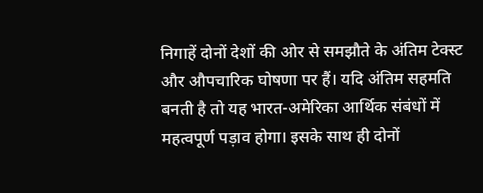निगाहें दोनों देशों की ओर से समझौते के अंतिम टेक्स्ट और औपचारिक घोषणा पर हैं। यदि अंतिम सहमति बनती है तो यह भारत-अमेरिका आर्थिक संबंधों में महत्वपूर्ण पड़ाव होगा। इसके साथ ही दोनों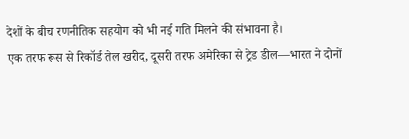देशों के बीच रणनीतिक सहयोग को भी नई गति मिलने की संभावना है।
एक तरफ रूस से रिकॉर्ड तेल खरीद, दूसरी तरफ अमेरिका से ट्रेड डील—भारत ने दोनों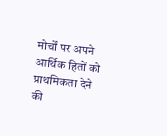मोर्चों पर अपने आर्थिक हितों को प्राथमिकता देने की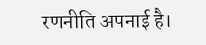रणनीति अपनाई है।